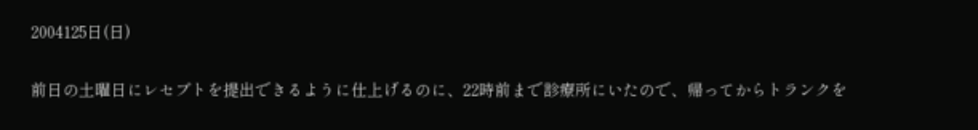2004125日(日)

前日の土曜日にレセプトを提出できるように仕上げるのに、22時前まで診療所にいたので、帰ってからトランクを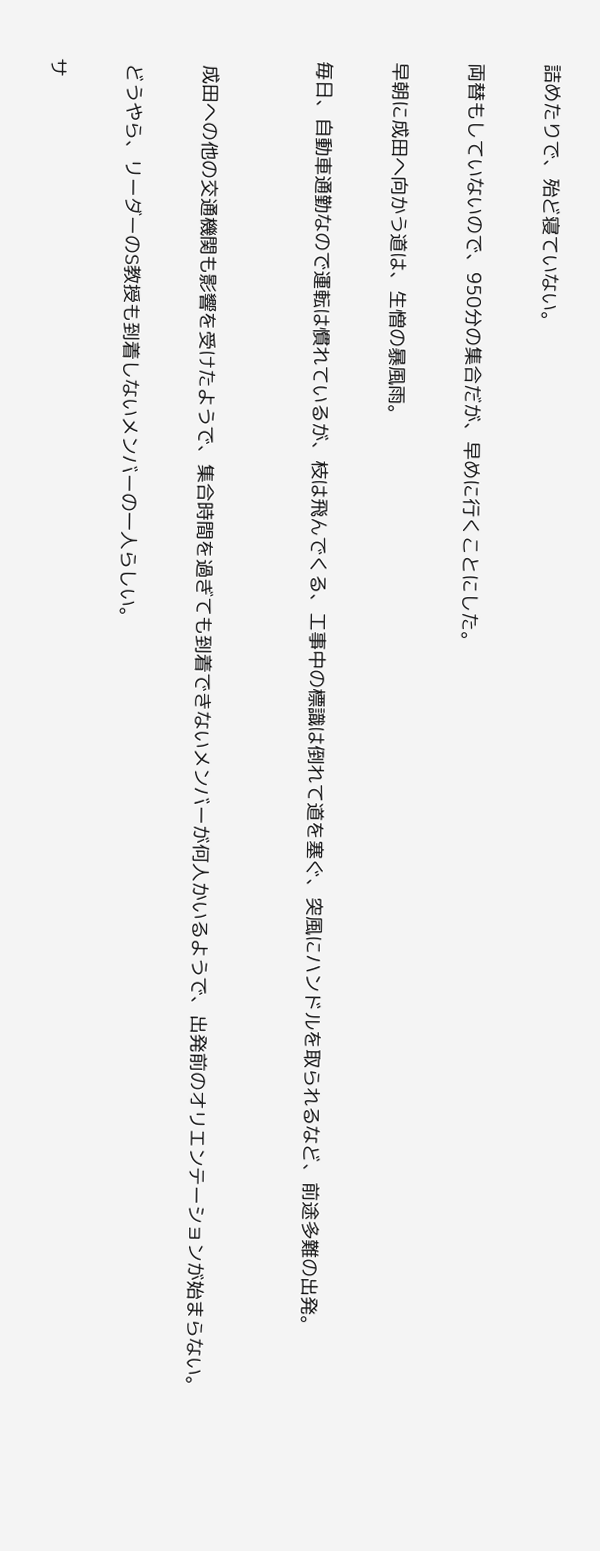詰めたりで、殆ど寝ていない。

両替もしていないので、950分の集合だが、早めに行くことにした。

早朝に成田へ向かう道は、生憎の暴風雨。

毎日、自動車通勤なので運転は慣れているが、枝は飛んでくる、工事中の標識は倒れて道を塞ぐ、突風にハンドルを取られるなど、前途多難の出発。


 成田への他の交通機関も影響を受けたようで、集合時間を過ぎても到着できないメンバーが何人かいるようで、出発前のオリエンテーションが始まらない。

 どうやら、リーダーのS教授も到着しないメンバーの一人らしい。

サ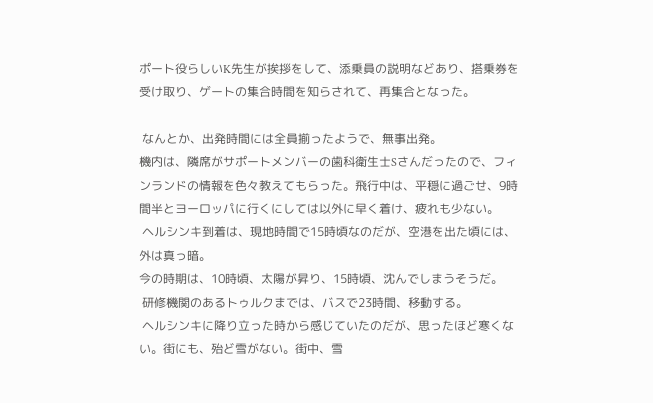ポート役らしいK先生が挨拶をして、添乗員の説明などあり、搭乗券を受け取り、ゲートの集合時間を知らされて、再集合となった。

 なんとか、出発時間には全員揃ったようで、無事出発。
機内は、隣席がサポートメンバーの歯科衛生士Sさんだったので、フィンランドの情報を色々教えてもらった。飛行中は、平穏に過ごせ、9時間半とヨーロッパに行くにしては以外に早く着け、疲れも少ない。
 ヘルシンキ到着は、現地時間で15時頃なのだが、空港を出た頃には、外は真っ暗。
今の時期は、10時頃、太陽が昇り、15時頃、沈んでしまうそうだ。
 研修機関のあるトゥルクまでは、バスで23時間、移動する。
 ヘルシンキに降り立った時から感じていたのだが、思ったほど寒くない。街にも、殆ど雪がない。街中、雪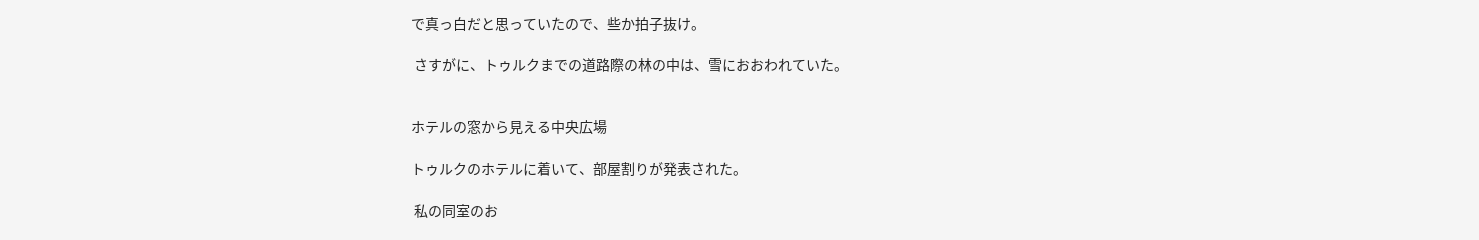で真っ白だと思っていたので、些か拍子抜け。

 さすがに、トゥルクまでの道路際の林の中は、雪におおわれていた。


ホテルの窓から見える中央広場

トゥルクのホテルに着いて、部屋割りが発表された。

 私の同室のお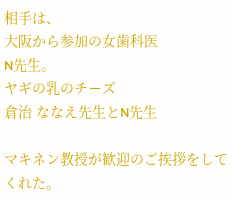相手は、
大阪から参加の女歯科医
N先生。
ヤギの乳のチーズ
倉治 ななえ先生とN先生

マキネン教授が歓迎のご挨拶をしてくれた。